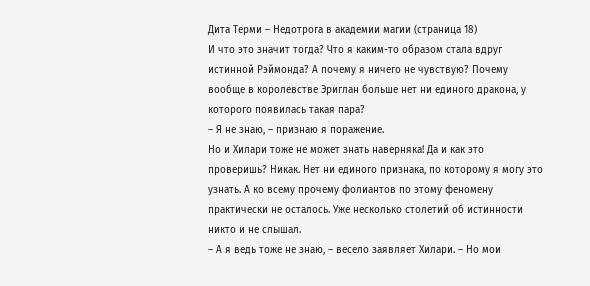Дита Терми – Недотрога в академии магии (страница 18)
И что это значит тогда? Что я каким-то образом стала вдруг истинной Рэймонда? А почему я ничего не чувствую? Почему вообще в королевстве Эриглан больше нет ни единого дракона, у которого появилась такая пара?
– Я не знаю, – признаю я поражение.
Но и Хилари тоже не может знать наверняка! Да и как это проверишь? Никак. Нет ни единого признака, по которому я могу это узнать. А ко всему прочему фолиантов по этому феномену практически не осталось. Уже несколько столетий об истинности никто и не слышал.
– А я ведь тоже не знаю, – весело заявляет Хилари. – Но мои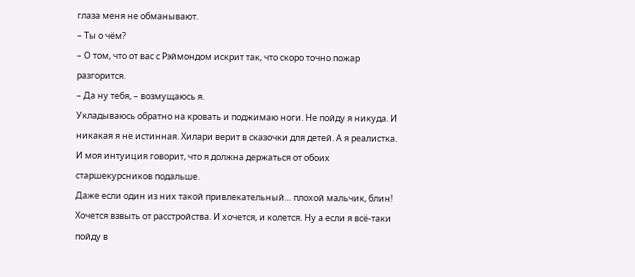глаза меня не обманывают.
– Ты о чём?
– О том, что от вас с Рэймондом искрит так, что скоро точно пожар разгорится.
– Да ну тебя, – возмущаюсь я.
Укладываюсь обратно на кровать и поджимаю ноги. Не пойду я никуда. И никакая я не истинная. Хилари верит в сказочки для детей. А я реалистка. И моя интуиция говорит, что я должна держаться от обоих старшекурсников подальше.
Даже если один из них такой привлекательный… плохой мальчик, блин!
Хочется взвыть от расстройства. И хочется, и колется. Ну а если я всё-таки пойду в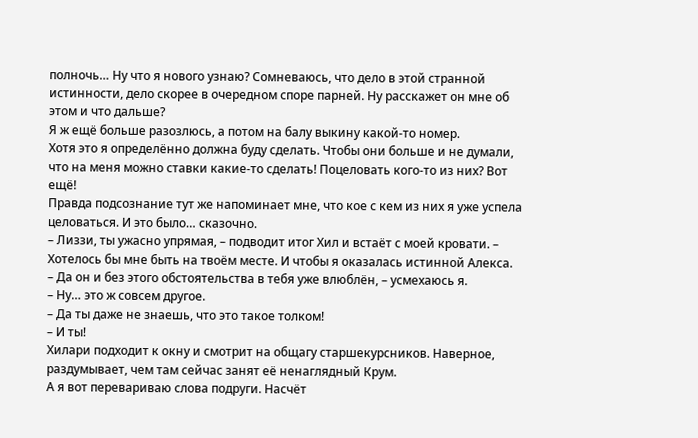полночь… Ну что я нового узнаю? Сомневаюсь, что дело в этой странной истинности, дело скорее в очередном споре парней. Ну расскажет он мне об этом и что дальше?
Я ж ещё больше разозлюсь, а потом на балу выкину какой-то номер.
Хотя это я определённо должна буду сделать. Чтобы они больше и не думали, что на меня можно ставки какие-то сделать! Поцеловать кого-то из них? Вот ещё!
Правда подсознание тут же напоминает мне, что кое с кем из них я уже успела целоваться. И это было… сказочно.
– Лиззи, ты ужасно упрямая, – подводит итог Хил и встаёт с моей кровати. – Хотелось бы мне быть на твоём месте. И чтобы я оказалась истинной Алекса.
– Да он и без этого обстоятельства в тебя уже влюблён, – усмехаюсь я.
– Ну… это ж совсем другое.
– Да ты даже не знаешь, что это такое толком!
– И ты!
Хилари подходит к окну и смотрит на общагу старшекурсников. Наверное, раздумывает, чем там сейчас занят её ненаглядный Крум.
А я вот перевариваю слова подруги. Насчёт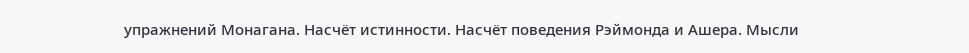упражнений Монагана. Насчёт истинности. Насчёт поведения Рэймонда и Ашера. Мысли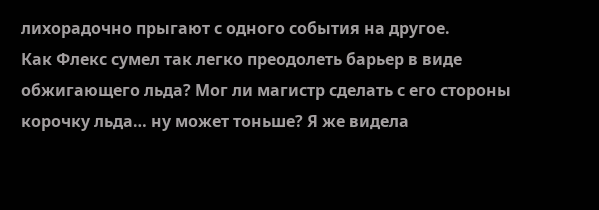лихорадочно прыгают с одного события на другое.
Как Флекс сумел так легко преодолеть барьер в виде обжигающего льда? Мог ли магистр сделать с его стороны корочку льда… ну может тоньше? Я же видела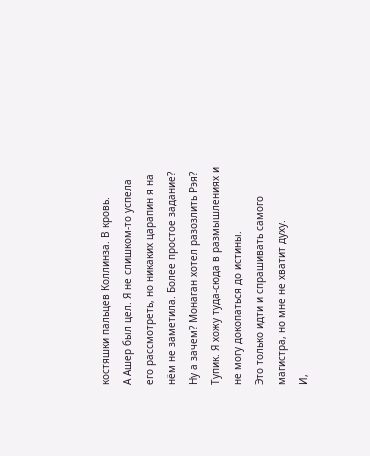костяшки пальцев Коллинза. В кровь.
А Ашер был цел. Я не слишком-то успела его рассмотреть, но никаких царапин я на нём не заметила. Более простое задание? Ну а зачем? Монаган хотел разозлить Рэя? Тупик. Я хожу туда-сюда в размышлениях и не могу докопаться до истины.
Это только идти и спрашивать самого магистра, но мне не хватит духу.
И,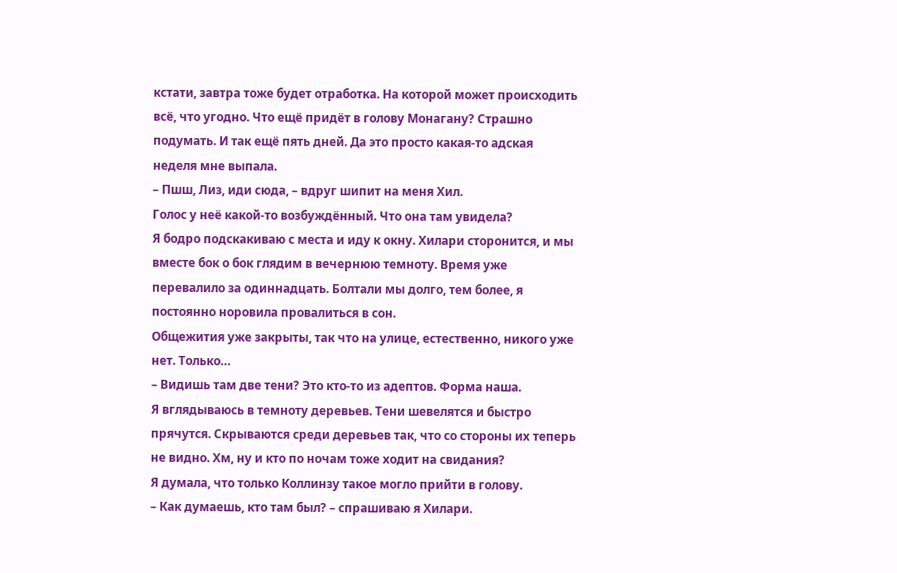кстати, завтра тоже будет отработка. На которой может происходить всё, что угодно. Что ещё придёт в голову Монагану? Страшно подумать. И так ещё пять дней. Да это просто какая-то адская неделя мне выпала.
– Пшш, Лиз, иди сюда, – вдруг шипит на меня Хил.
Голос у неё какой-то возбуждённый. Что она там увидела?
Я бодро подскакиваю с места и иду к окну. Хилари сторонится, и мы вместе бок о бок глядим в вечернюю темноту. Время уже перевалило за одиннадцать. Болтали мы долго, тем более, я постоянно норовила провалиться в сон.
Общежития уже закрыты, так что на улице, естественно, никого уже нет. Только…
– Видишь там две тени? Это кто-то из адептов. Форма наша.
Я вглядываюсь в темноту деревьев. Тени шевелятся и быстро прячутся. Скрываются среди деревьев так, что со стороны их теперь не видно. Хм, ну и кто по ночам тоже ходит на свидания?
Я думала, что только Коллинзу такое могло прийти в голову.
– Как думаешь, кто там был? – спрашиваю я Хилари.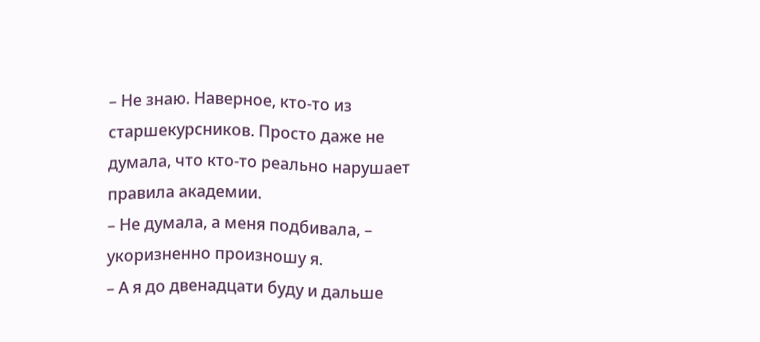– Не знаю. Наверное, кто-то из старшекурсников. Просто даже не думала, что кто-то реально нарушает правила академии.
– Не думала, а меня подбивала, – укоризненно произношу я.
– А я до двенадцати буду и дальше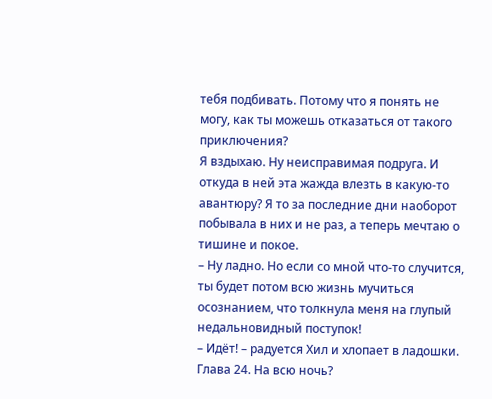тебя подбивать. Потому что я понять не могу, как ты можешь отказаться от такого приключения?
Я вздыхаю. Ну неисправимая подруга. И откуда в ней эта жажда влезть в какую-то авантюру? Я то за последние дни наоборот побывала в них и не раз, а теперь мечтаю о тишине и покое.
– Ну ладно. Но если со мной что-то случится, ты будет потом всю жизнь мучиться осознанием, что толкнула меня на глупый недальновидный поступок!
– Идёт! – радуется Хил и хлопает в ладошки.
Глава 24. На всю ночь?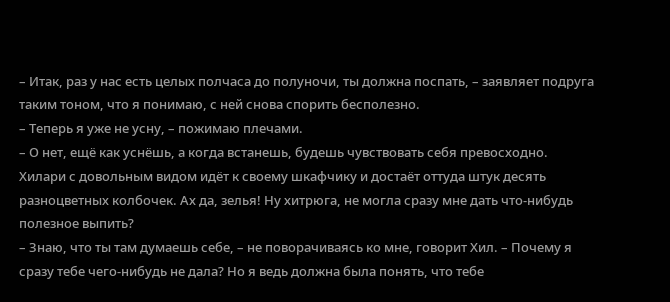– Итак, раз у нас есть целых полчаса до полуночи, ты должна поспать, – заявляет подруга таким тоном, что я понимаю, с ней снова спорить бесполезно.
– Теперь я уже не усну, – пожимаю плечами.
– О нет, ещё как уснёшь, а когда встанешь, будешь чувствовать себя превосходно.
Хилари с довольным видом идёт к своему шкафчику и достаёт оттуда штук десять разноцветных колбочек. Ах да, зелья! Ну хитрюга, не могла сразу мне дать что-нибудь полезное выпить?
– Знаю, что ты там думаешь себе, – не поворачиваясь ко мне, говорит Хил. – Почему я сразу тебе чего-нибудь не дала? Но я ведь должна была понять, что тебе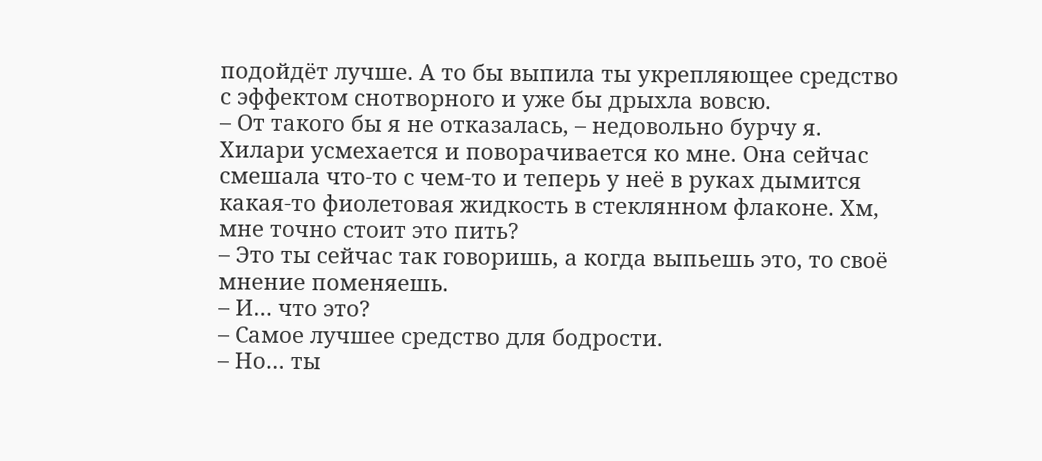подойдёт лучше. А то бы выпила ты укрепляющее средство с эффектом снотворного и уже бы дрыхла вовсю.
– От такого бы я не отказалась, – недовольно бурчу я.
Хилари усмехается и поворачивается ко мне. Она сейчас смешала что-то с чем-то и теперь у неё в руках дымится какая-то фиолетовая жидкость в стеклянном флаконе. Хм, мне точно стоит это пить?
– Это ты сейчас так говоришь, а когда выпьешь это, то своё мнение поменяешь.
– И… что это?
– Самое лучшее средство для бодрости.
– Но… ты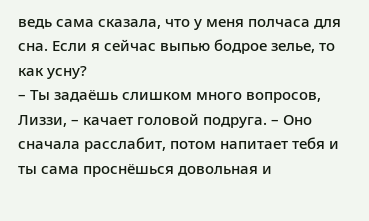ведь сама сказала, что у меня полчаса для сна. Если я сейчас выпью бодрое зелье, то как усну?
– Ты задаёшь слишком много вопросов, Лиззи, – качает головой подруга. – Оно сначала расслабит, потом напитает тебя и ты сама проснёшься довольная и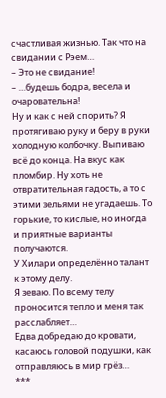счастливая жизнью. Так что на свидании с Рэем…
– Это не свидание!
– …будешь бодра, весела и очаровательна!
Ну и как с ней спорить? Я протягиваю руку и беру в руки холодную колбочку. Выпиваю всё до конца. На вкус как пломбир. Ну хоть не отвратительная гадость, а то с этими зельями не угадаешь. То горькие, то кислые, но иногда и приятные варианты получаются.
У Хилари определённо талант к этому делу.
Я зеваю. По всему телу проносится тепло и меня так расслабляет…
Едва добредаю до кровати, касаюсь головой подушки, как отправляюсь в мир грёз…
***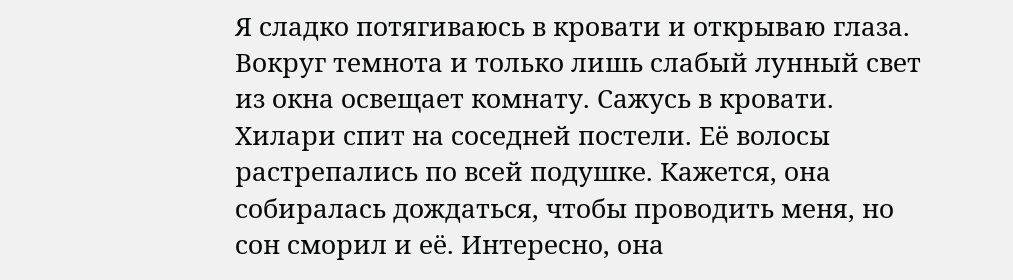Я сладко потягиваюсь в кровати и открываю глаза. Вокруг темнота и только лишь слабый лунный свет из окна освещает комнату. Сажусь в кровати.
Хилари спит на соседней постели. Её волосы растрепались по всей подушке. Кажется, она собиралась дождаться, чтобы проводить меня, но сон сморил и её. Интересно, она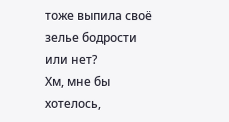тоже выпила своё зелье бодрости или нет?
Хм, мне бы хотелось,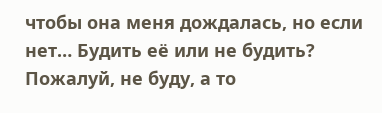чтобы она меня дождалась, но если нет… Будить её или не будить? Пожалуй, не буду, а то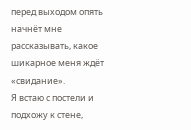перед выходом опять начнёт мне рассказывать, какое шикарное меня ждёт «свидание».
Я встаю с постели и подхожу к стене,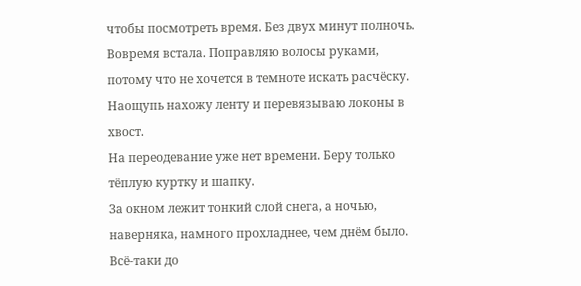чтобы посмотреть время. Без двух минут полночь. Вовремя встала. Поправляю волосы руками, потому что не хочется в темноте искать расчёску. Наощупь нахожу ленту и перевязываю локоны в хвост.
На переодевание уже нет времени. Беру только тёплую куртку и шапку.
За окном лежит тонкий слой снега, а ночью, наверняка, намного прохладнее, чем днём было. Всё-таки до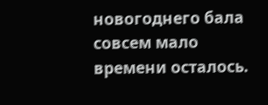новогоднего бала совсем мало времени осталось.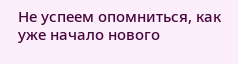Не успеем опомниться, как уже начало нового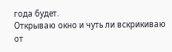года будет.
Открываю окно и чуть ли вскрикиваю от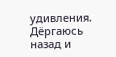удивления. Дёргаюсь назад и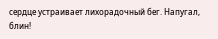сердце устраивает лихорадочный бег. Напугал, блин!